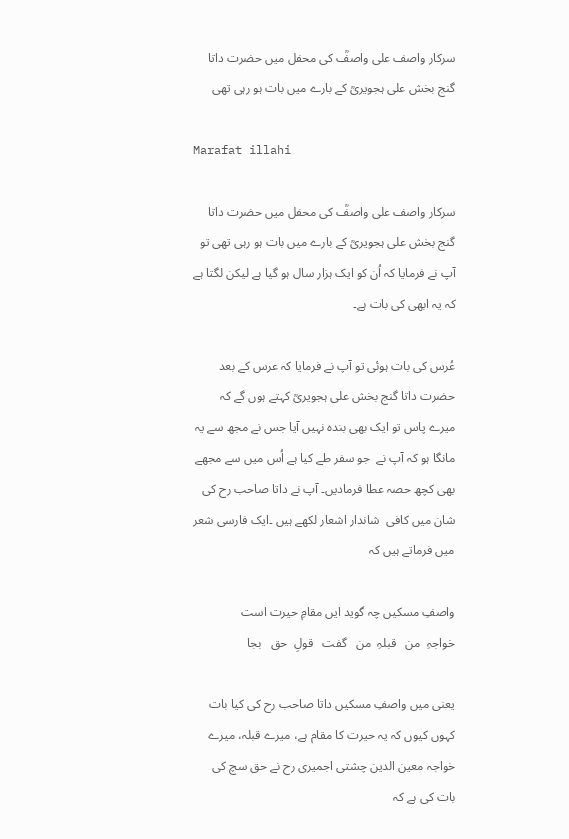سرکار واصف علی واصفؒ کی محفل میں حضرت داتا گنج بخش علی ہجویریؒ کے بارے میں بات ہو رہی تھی

Marafat illahi

سرکار واصف علی واصفؒ کی محفل میں حضرت داتا گنج بخش علی ہجویریؒ کے بارے میں بات ہو رہی تھی تو آپ نے فرمایا کہ اُن کو ایک ہزار سال ہو گیا ہے لیکن لگتا ہے کہ یہ ابھی کی بات ہے۔

عُرس کی بات ہوئی تو آپ نے فرمایا کہ عرس کے بعد حضرت داتا گنج بخش علی ہجویریؒ کہتے ہوں گے کہ میرے پاس تو ایک بھی بندہ نہیں آیا جس نے مجھ سے یہ مانگا ہو کہ آپ نے  جو سفر طے کیا ہے اُس میں سے مجھے بھی کچھ حصہ عطا فرمادیں۔ آپ نے داتا صاحب رح کی شان میں کافی  شاندار اشعار لکھے ہیں ۔ایک فارسی شعر میں فرماتے ہیں کہ

واصفِ مسکیں چہ گوید ایں مقامِ حیرت است
خواجہِ  من   قبلہِ  من   گفت   قولِ  حق   بجا

یعنی میں واصفِ مسکیں داتا صاحب رح کی کیا بات کہوں کیوں کہ یہ حیرت کا مقام ہے، میرے قبلہ، میرے خواجہ معین الدین چشتی اجمیری رح نے حق سچ کی بات کی ہے کہ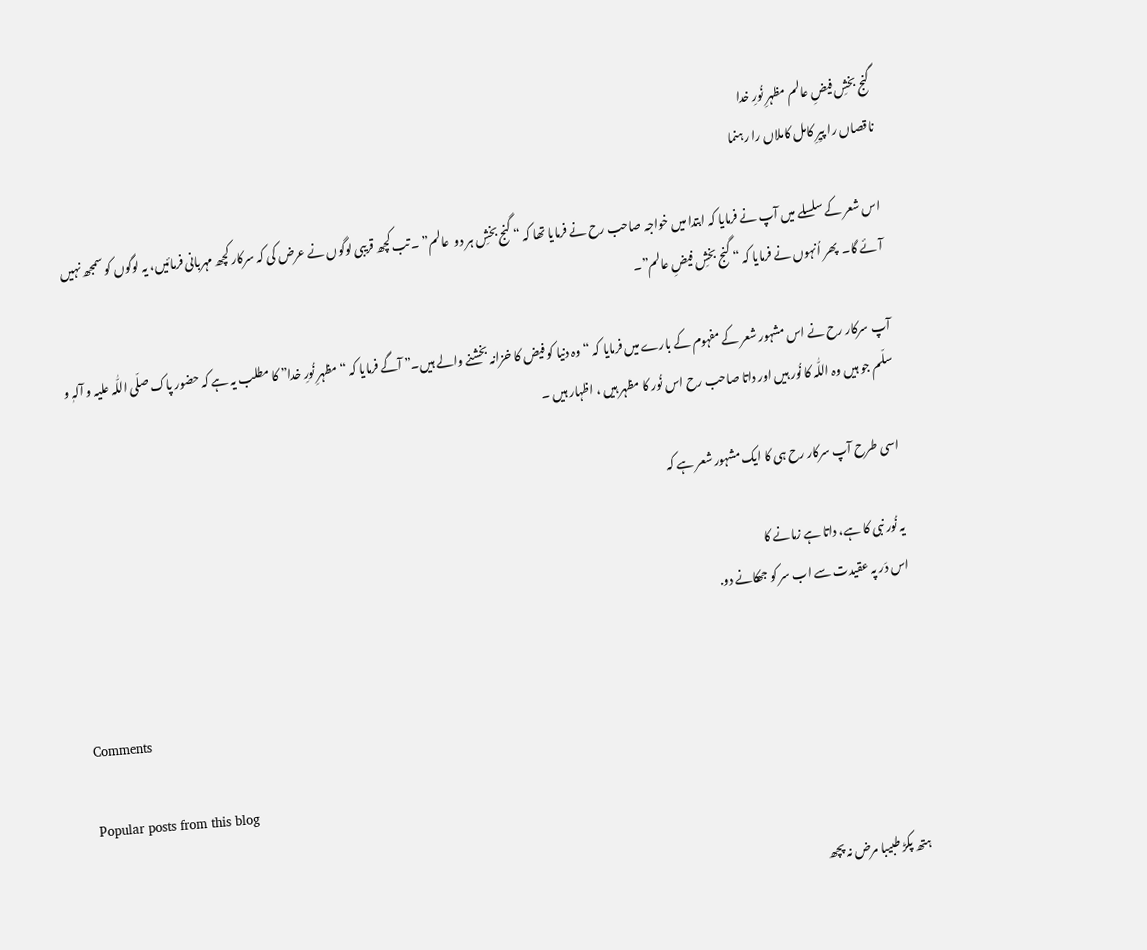گنج بخشِ فیضِ عالم مظہرِ نُورِ خدا
ناقصاں را پیِرِ کامل کاملاں را رہنما

اس شعر کے سلسلے میں آپ نے فرمایا کہ ابتدا میں خواجہ صاحب رح نے فرمایا تھا کہ “ گنج بخشِ ہر دو  عالم” ۔ تب کچھ قریبی لوگوں نے عرض کی کہ سرکار کچھ مہربانی فرمائیں، یہ لوگوں کو سمجھ نہیں آئے گا۔  پھر اُنہوں نے فرمایا کہ “ گنج بخشِ فیضِ عالم”۔

آپ سرکار رح نے اس مشہور شعر کے مفہوم کے بارے میں فرمایا کہ “ وہ دنیا کو فیض کا خزانہ بخشنے والے ہیں۔” آگے فرمایا کہ “ مظہرِ نُورِ خدا” کا مطلب یہ ہے کہ حضور پاک صلّی اللّٰہ علیہ و آلہٖ و سلّم جو ہیں وہ اللّٰہ کا نُور ہیں اور داتا صاحب رح اس نُور کا مظہر ہیں ، اظہار ہیں ۔

اسی طرح آپ سرکار رح ہی کا ایک مشہور شعر ہے کہ

یہ نُور نبی کا ہے، داتا ہے زمانے کا
اس دَر پہ عقیدت سے اب سر کو جھکانے دو.


Comments

Popular posts from this blog

ہتھ پکڑ طبیبا مرض نہ پچھ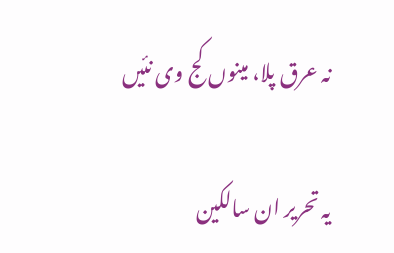نہ عرق پلا، مینوں کج وی نئیں

یہ تحریر ان سالکین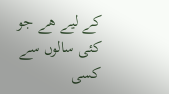کے لیے ھے جو کئی سالوں سے کسی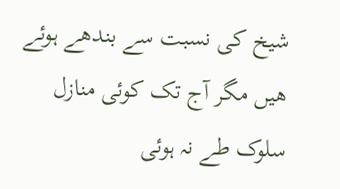شیخ کی نسبت سے بندھے ہوئے ھیں مگر آج تک کوئی منازل سلوک طے نہ ہوئی